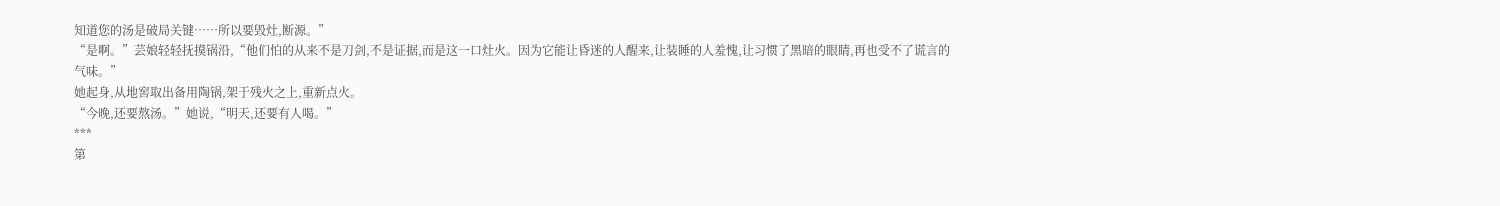知道您的汤是破局关键……所以要毁灶,断源。”
“是啊。”芸娘轻轻抚摸锅沿,“他们怕的从来不是刀剑,不是证据,而是这一口灶火。因为它能让昏迷的人醒来,让装睡的人羞愧,让习惯了黑暗的眼睛,再也受不了谎言的气味。”
她起身,从地窖取出备用陶锅,架于残火之上,重新点火。
“今晚,还要熬汤。”她说,“明天,还要有人喝。”
***
第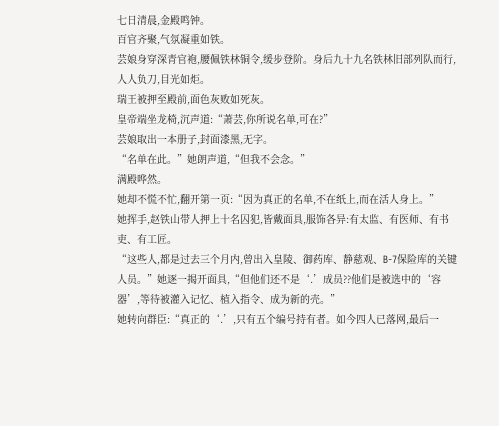七日清晨,金殿鸣钟。
百官齐聚,气氛凝重如铁。
芸娘身穿深青官袍,腰佩铁林铜令,缓步登阶。身后九十九名铁林旧部列队而行,人人负刀,目光如炬。
瑞王被押至殿前,面色灰败如死灰。
皇帝端坐龙椅,沉声道:“萧芸,你所说名单,可在?”
芸娘取出一本册子,封面漆黑,无字。
“名单在此。”她朗声道,“但我不会念。”
满殿哗然。
她却不慌不忙,翻开第一页:“因为真正的名单,不在纸上,而在活人身上。”
她挥手,赵铁山带人押上十名囚犯,皆戴面具,服饰各异:有太监、有医师、有书吏、有工匠。
“这些人,都是过去三个月内,曾出入皇陵、御药库、静慈观、B-7保险库的关键人员。”她逐一揭开面具,“但他们还不是‘.’成员??他们是被选中的‘容器’,等待被灌入记忆、植入指令、成为新的壳。”
她转向群臣:“真正的‘.’,只有五个编号持有者。如今四人已落网,最后一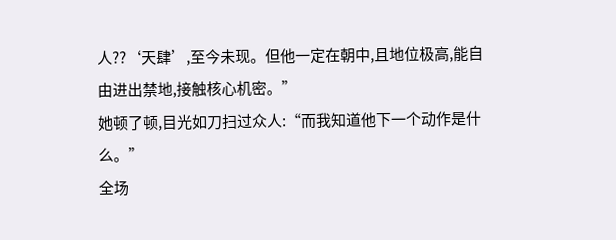人??‘天肆’,至今未现。但他一定在朝中,且地位极高,能自由进出禁地,接触核心机密。”
她顿了顿,目光如刀扫过众人:“而我知道他下一个动作是什么。”
全场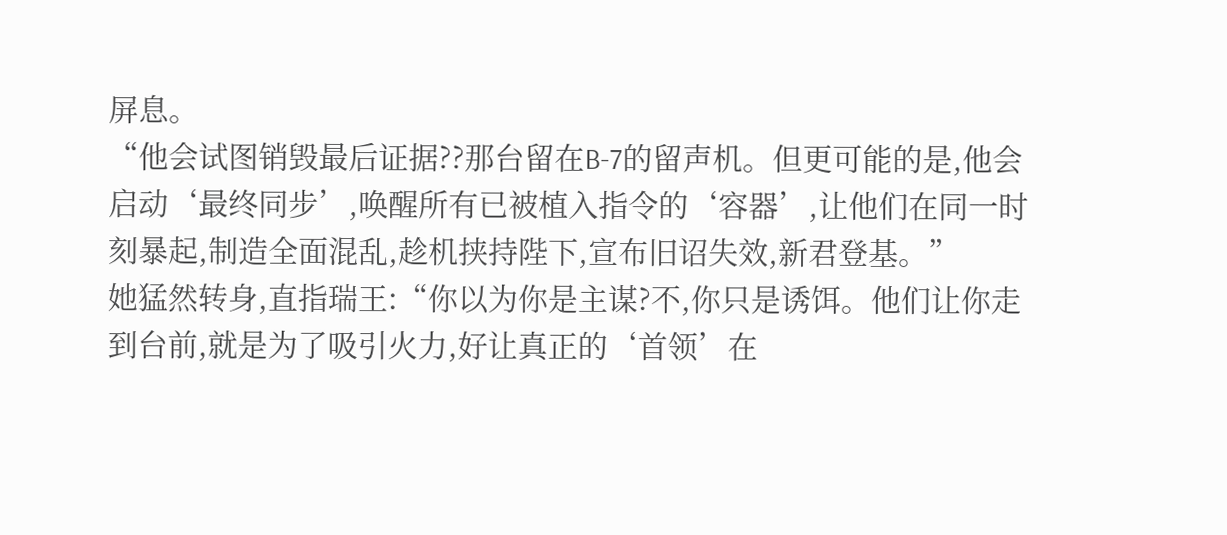屏息。
“他会试图销毁最后证据??那台留在B-7的留声机。但更可能的是,他会启动‘最终同步’,唤醒所有已被植入指令的‘容器’,让他们在同一时刻暴起,制造全面混乱,趁机挟持陛下,宣布旧诏失效,新君登基。”
她猛然转身,直指瑞王:“你以为你是主谋?不,你只是诱饵。他们让你走到台前,就是为了吸引火力,好让真正的‘首领’在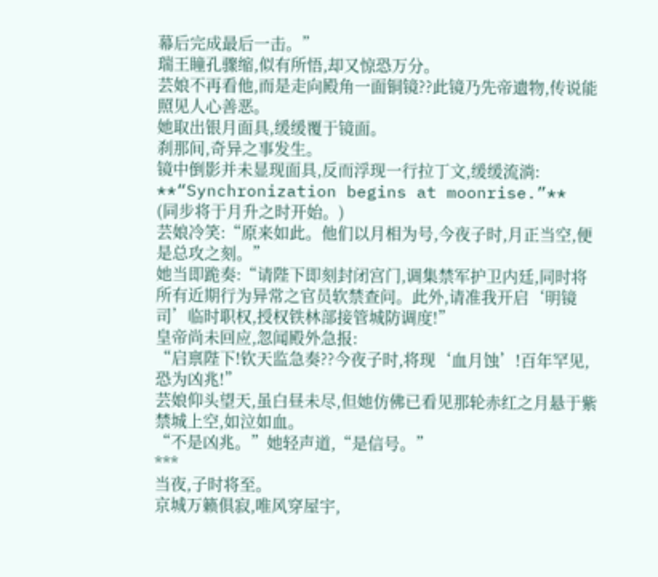幕后完成最后一击。”
瑞王瞳孔骤缩,似有所悟,却又惊恐万分。
芸娘不再看他,而是走向殿角一面铜镜??此镜乃先帝遗物,传说能照见人心善恶。
她取出银月面具,缓缓覆于镜面。
刹那间,奇异之事发生。
镜中倒影并未显现面具,反而浮现一行拉丁文,缓缓流淌:
**“Synchronization begins at moonrise.”**
(同步将于月升之时开始。)
芸娘冷笑:“原来如此。他们以月相为号,今夜子时,月正当空,便是总攻之刻。”
她当即跪奏:“请陛下即刻封闭宫门,调集禁军护卫内廷,同时将所有近期行为异常之官员软禁查问。此外,请准我开启‘明镜司’临时职权,授权铁林部接管城防调度!”
皇帝尚未回应,忽闻殿外急报:
“启禀陛下!钦天监急奏??今夜子时,将现‘血月蚀’!百年罕见,恐为凶兆!”
芸娘仰头望天,虽白昼未尽,但她仿佛已看见那轮赤红之月悬于紫禁城上空,如泣如血。
“不是凶兆。”她轻声道,“是信号。”
***
当夜,子时将至。
京城万籁俱寂,唯风穿屋宇,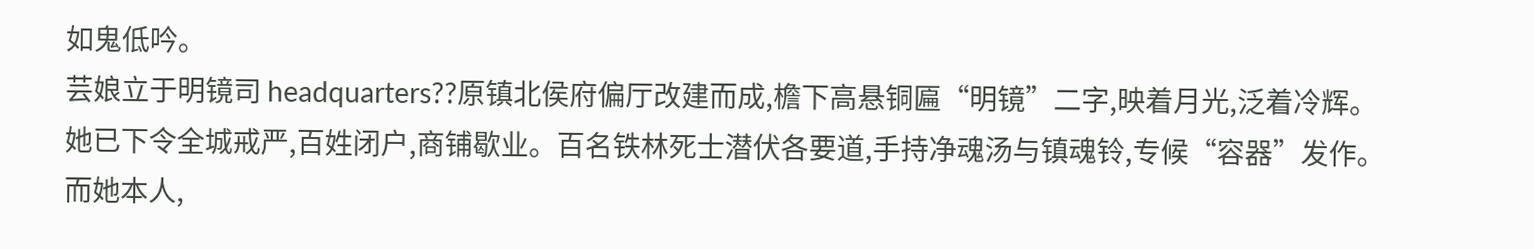如鬼低吟。
芸娘立于明镜司 headquarters??原镇北侯府偏厅改建而成,檐下高悬铜匾“明镜”二字,映着月光,泛着冷辉。
她已下令全城戒严,百姓闭户,商铺歇业。百名铁林死士潜伏各要道,手持净魂汤与镇魂铃,专候“容器”发作。
而她本人,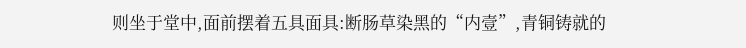则坐于堂中,面前摆着五具面具:断肠草染黑的“内壹”,青铜铸就的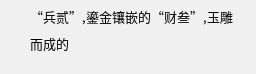“兵贰”,鎏金镶嵌的“财叁”,玉雕而成的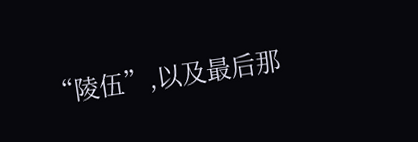“陵伍”,以及最后那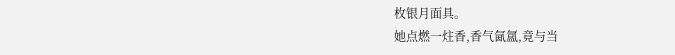枚银月面具。
她点燃一炷香,香气氤氲,竟与当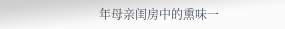年母亲闺房中的熏味一